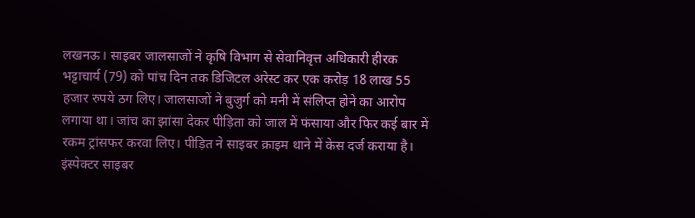लखनऊ। साइबर जालसाजों ने कृषि विभाग से सेवानिवृत्त अधिकारी हीरक भट्टाचार्य (79) को पांच दिन तक डिजिटल अरेस्ट कर एक करोड़ 18 लाख 55 हजार रुपये ठग लिए। जालसाजों ने बुजुर्ग को मनी में संलिप्त होने का आरोप लगाया था। जांच का झांसा देकर पीड़िता को जाल में फंसाया और फिर कई बार में रकम ट्रांसफर करवा लिए। पीड़ित ने साइबर क्राइम थाने में केस दर्ज कराया है।
इंस्पेक्टर साइबर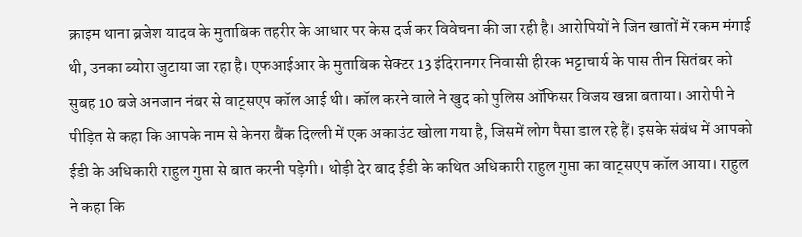क्राइम थाना ब्रजेश यादव के मुताबिक तहरीर के आधार पर केस दर्ज कर विवेचना की जा रही है। आरोपियों ने जिन खातों में रकम मंगाई थी, उनका ब्योरा जुटाया जा रहा है। एफआईआर के मुताबिक सेक्टर 13 इंदिरानगर निवासी हीरक भट्टाचार्य के पास तीन सितंबर को सुबह 10 बजे अनजान नंबर से वाट्सएप कॉल आई थी। कॉल करने वाले ने खुद को पुलिस ऑफिसर विजय खन्ना बताया। आरोपी ने पीड़ित से कहा कि आपके नाम से केनरा बैंक दिल्ली में एक अकाउंट खोला गया है, जिसमें लोग पैसा डाल रहे हैं। इसके संबंध में आपको ईडी के अधिकारी राहुल गुप्ता से बात करनी पड़ेगी। थोड़ी देर बाद ईडी के कथित अधिकारी राहुल गुप्ता का वाट्सएप कॉल आया। राहुल ने कहा कि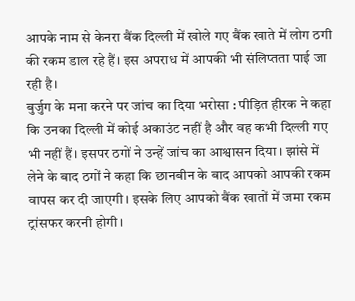आपके नाम से केनरा बैंक दिल्ली में खोले गए बैंक खाते में लोग ठगी की रकम डाल रहे हैं। इस अपराध में आपकी भी संलिप्तता पाई जा रही है।
बुर्जुग के मना करने पर जांच का दिया भरोसा : पीड़ित हीरक ने कहा कि उनका दिल्ली में कोई अकाउंट नहीं है और वह कभी दिल्ली गए भी नहीं हैं। इसपर ठगों ने उन्हें जांच का आश्वासन दिया। झांसे में लेने के बाद ठगों ने कहा कि छानबीन के बाद आपको आपकी रकम वापस कर दी जाएगी। इसके लिए आपको बैंक खातों में जमा रकम ट्रांसफर करनी होगी।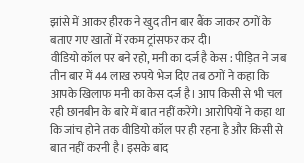झांसे में आकर हीरक ने खुद तीन बार बैंक जाकर ठगों के बताए गए खातों में रकम ट्रांसफर कर दी।
वीडियो कॉल पर बने रहो, मनी का दर्ज है केस : पीड़ित ने जब तीन बार में 44 लाख रुपये भेज दिए तब ठगों ने कहा कि आपके खिलाफ मनी का केस दर्ज है। आप किसी से भी चल रही छानबीन के बारे में बात नहीं करेंगे। आरोपियों ने कहा था कि जांच होने तक वीडियो कॉल पर ही रहना है और किसी से बात नहीं करनी है। इसके बाद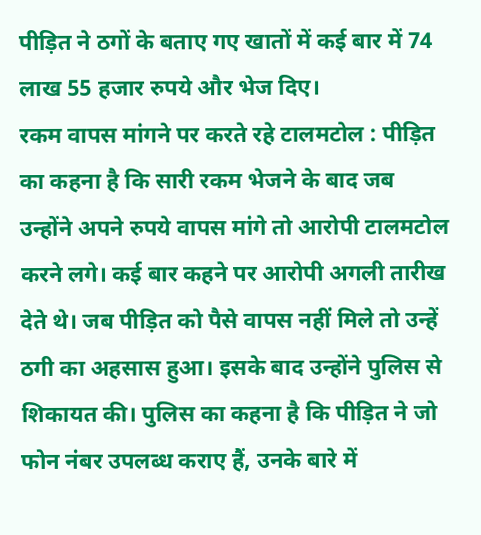पीड़ित ने ठगों के बताए गए खातों में कई बार में 74 लाख 55 हजार रुपये और भेज दिए।
रकम वापस मांगने पर करते रहे टालमटोल : पीड़ित का कहना है कि सारी रकम भेजने के बाद जब उन्होंने अपने रुपये वापस मांगे तो आरोपी टालमटोल करने लगे। कई बार कहने पर आरोपी अगली तारीख देते थे। जब पीड़ित को पैसे वापस नहीं मिले तो उन्हें ठगी का अहसास हुआ। इसके बाद उन्होंने पुलिस से शिकायत की। पुलिस का कहना है कि पीड़ित ने जो फोन नंबर उपलब्ध कराए हैं, उनके बारे में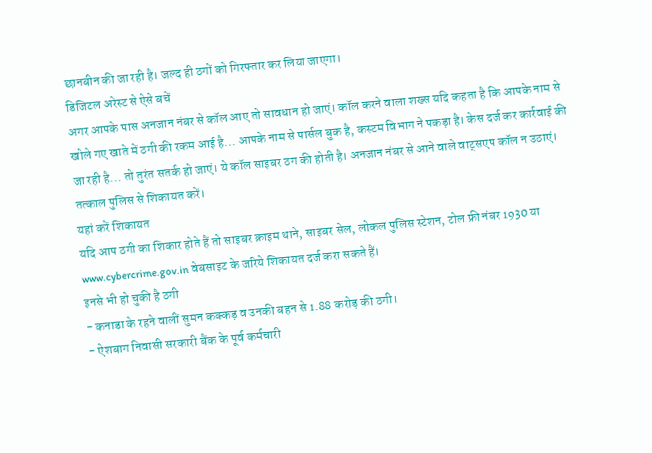छानबीन की जा रही है। जल्द ही ठगों को गिरफ्तार कर लिया जाएगा।
डिजिटल अरेस्ट से ऐसे बचें
अगर आपके पास अनजान नंबर से कॉल आए तो सावधान हो जाएं। कॉल करने वाला शख्स यदि कहता है कि आपके नाम से खोले गए खाते में ठगी की रकम आई है... आपके नाम से पार्सल बुक है, कस्टम विभाग ने पकड़ा है। केस दर्ज कर कार्रवाई की जा रही है... तो तुरंत सतर्क हो जाएं। ये कॉल साइबर ठग की होती है। अनजान नंबर से आने वाले वाट्सएप कॉल न उठाएं। तत्काल पुलिस से शिकायत करें।
यहां करें शिकायत
यदि आप ठगी का शिकार होते हैं तो साइबर क्राइम थाने, साइबर सेल, लोकल पुलिस स्टेशन, टोल फ्री नंबर 1930 या www.cybercrime.gov.in वेबसाइट के जरिये शिकायत दर्ज करा सकते हैं।
इनसे भी हो चुकी है ठगी
- कनाडा के रहने वालीं सुमन कक्कड़ व उनकी बहन से 1.88 करोड़ की ठगी।
- ऐशबाग निवासी सरकारी बैंक के पूर्व कर्मचारी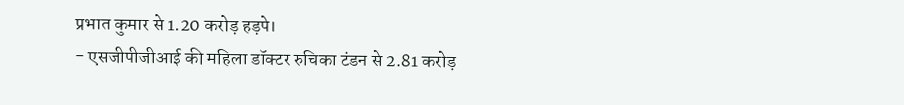प्रभात कुमार से 1.20 करोड़ हड़पे।
- एसजीपीजीआई की महिला डॉक्टर रुचिका टंडन से 2.81 करोड़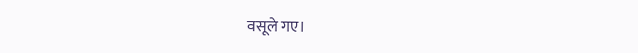वसूले गए।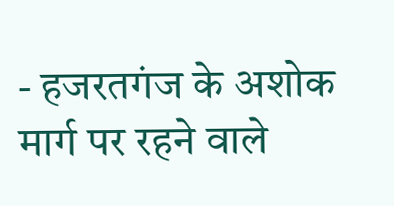- हजरतगंज के अशोक मार्ग पर रहने वाले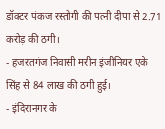डॉक्टर पंकज रस्तोगी की पत्नी दीपा से 2.71 करोड़ की ठगी।
- हजरतगंज निवासी मरीन इंजीनियर एके सिंह से 84 लाख की ठगी हुई।
- इंदिरानगर के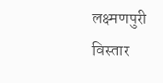लक्ष्मणपुरी विस्तार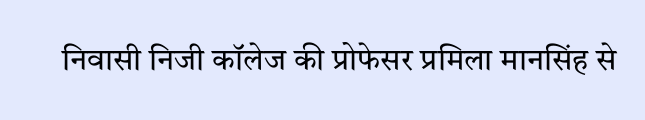निवासी निजी कॉलेज की प्रोफेसर प्रमिला मानसिंह से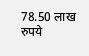78.50 लाख रुपये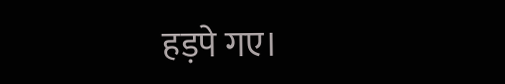हड़पे गए।